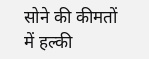सोने की कीमतों में हल्की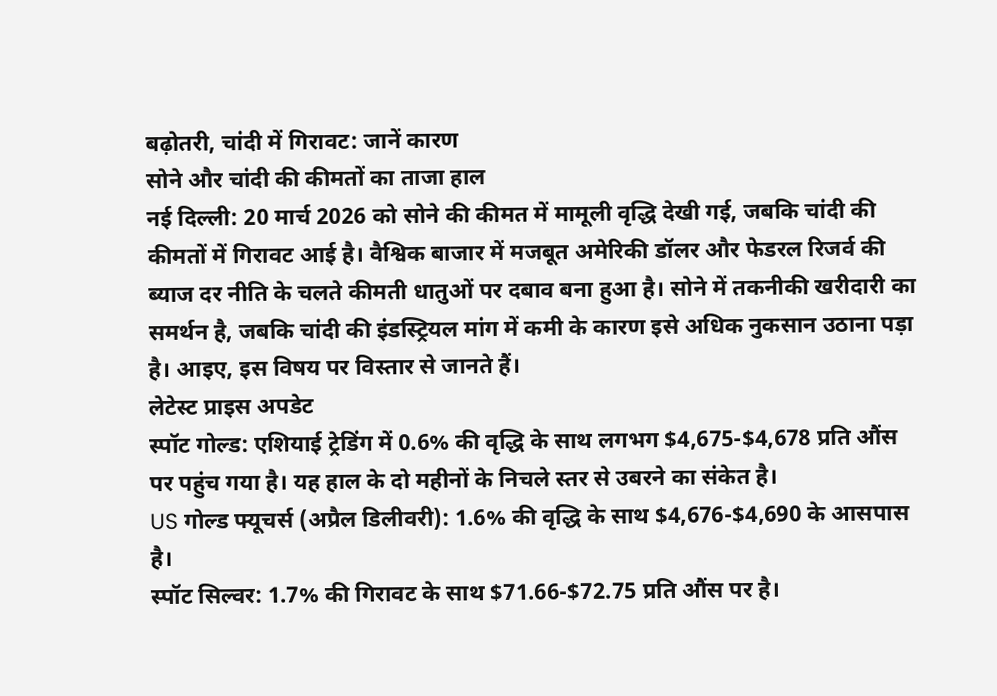बढ़ोतरी, चांदी में गिरावट: जानें कारण
सोने और चांदी की कीमतों का ताजा हाल
नई दिल्ली: 20 मार्च 2026 को सोने की कीमत में मामूली वृद्धि देखी गई, जबकि चांदी की कीमतों में गिरावट आई है। वैश्विक बाजार में मजबूत अमेरिकी डॉलर और फेडरल रिजर्व की ब्याज दर नीति के चलते कीमती धातुओं पर दबाव बना हुआ है। सोने में तकनीकी खरीदारी का समर्थन है, जबकि चांदी की इंडस्ट्रियल मांग में कमी के कारण इसे अधिक नुकसान उठाना पड़ा है। आइए, इस विषय पर विस्तार से जानते हैं।
लेटेस्ट प्राइस अपडेट
स्पॉट गोल्ड: एशियाई ट्रेडिंग में 0.6% की वृद्धि के साथ लगभग $4,675-$4,678 प्रति औंस पर पहुंच गया है। यह हाल के दो महीनों के निचले स्तर से उबरने का संकेत है।
US गोल्ड फ्यूचर्स (अप्रैल डिलीवरी): 1.6% की वृद्धि के साथ $4,676-$4,690 के आसपास है।
स्पॉट सिल्वर: 1.7% की गिरावट के साथ $71.66-$72.75 प्रति औंस पर है।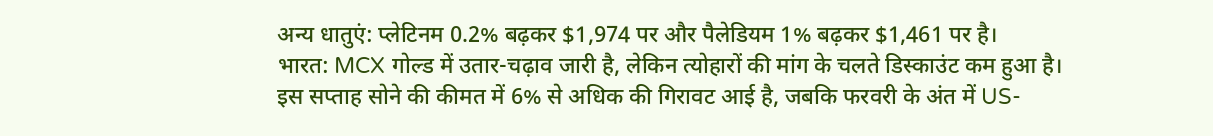अन्य धातुएं: प्लेटिनम 0.2% बढ़कर $1,974 पर और पैलेडियम 1% बढ़कर $1,461 पर है।
भारत: MCX गोल्ड में उतार-चढ़ाव जारी है, लेकिन त्योहारों की मांग के चलते डिस्काउंट कम हुआ है।
इस सप्ताह सोने की कीमत में 6% से अधिक की गिरावट आई है, जबकि फरवरी के अंत में US-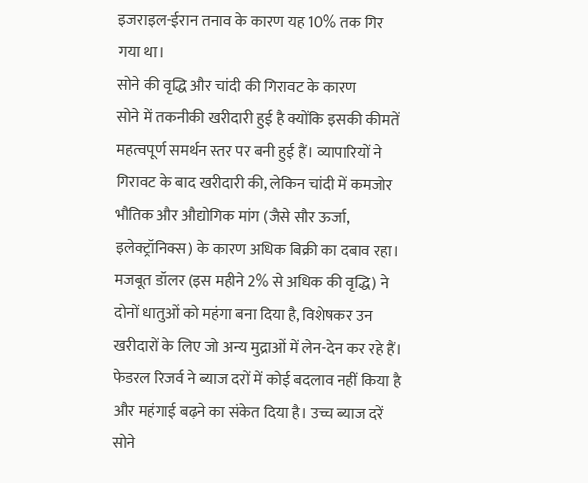इजराइल-ईरान तनाव के कारण यह 10% तक गिर गया था।
सोने की वृद्धि और चांदी की गिरावट के कारण
सोने में तकनीकी खरीदारी हुई है क्योंकि इसकी कीमतें महत्वपूर्ण समर्थन स्तर पर बनी हुई हैं। व्यापारियों ने गिरावट के बाद खरीदारी की, लेकिन चांदी में कमजोर भौतिक और औद्योगिक मांग (जैसे सौर ऊर्जा, इलेक्ट्रॉनिक्स) के कारण अधिक बिक्री का दबाव रहा। मजबूत डॉलर (इस महीने 2% से अधिक की वृद्धि) ने दोनों धातुओं को महंगा बना दिया है, विशेषकर उन खरीदारों के लिए जो अन्य मुद्राओं में लेन-देन कर रहे हैं।
फेडरल रिजर्व ने ब्याज दरों में कोई बदलाव नहीं किया है और महंगाई बढ़ने का संकेत दिया है। उच्च ब्याज दरें सोने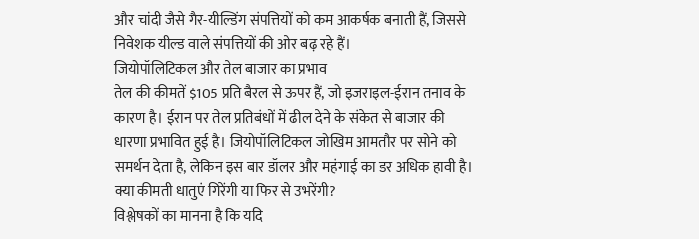और चांदी जैसे गैर-यील्डिंग संपत्तियों को कम आकर्षक बनाती हैं, जिससे निवेशक यील्ड वाले संपत्तियों की ओर बढ़ रहे हैं।
जियोपॉलिटिकल और तेल बाजार का प्रभाव
तेल की कीमतें $105 प्रति बैरल से ऊपर हैं, जो इजराइल-ईरान तनाव के कारण है। ईरान पर तेल प्रतिबंधों में ढील देने के संकेत से बाजार की धारणा प्रभावित हुई है। जियोपॉलिटिकल जोखिम आमतौर पर सोने को समर्थन देता है, लेकिन इस बार डॉलर और महंगाई का डर अधिक हावी है।
क्या कीमती धातुएं गिरेंगी या फिर से उभरेंगी?
विश्लेषकों का मानना है कि यदि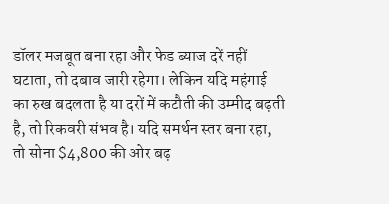डॉलर मजबूत बना रहा और फेड ब्याज दरें नहीं घटाता, तो दबाव जारी रहेगा। लेकिन यदि महंगाई का रुख बदलता है या दरों में कटौती की उम्मीद बढ़ती है, तो रिकवरी संभव है। यदि समर्थन स्तर बना रहा, तो सोना $4,800 की ओर बढ़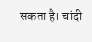सकता है। चांदी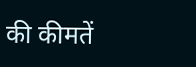की कीमतें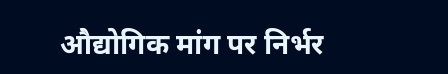औद्योगिक मांग पर निर्भर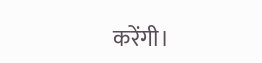करेंगी।